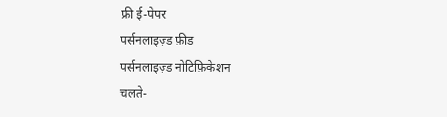फ्री ई-पेपर
पर्सनलाइज़्ड फ़ीड
पर्सनलाइज़्ड नोटिफ़िकेशन
चलते-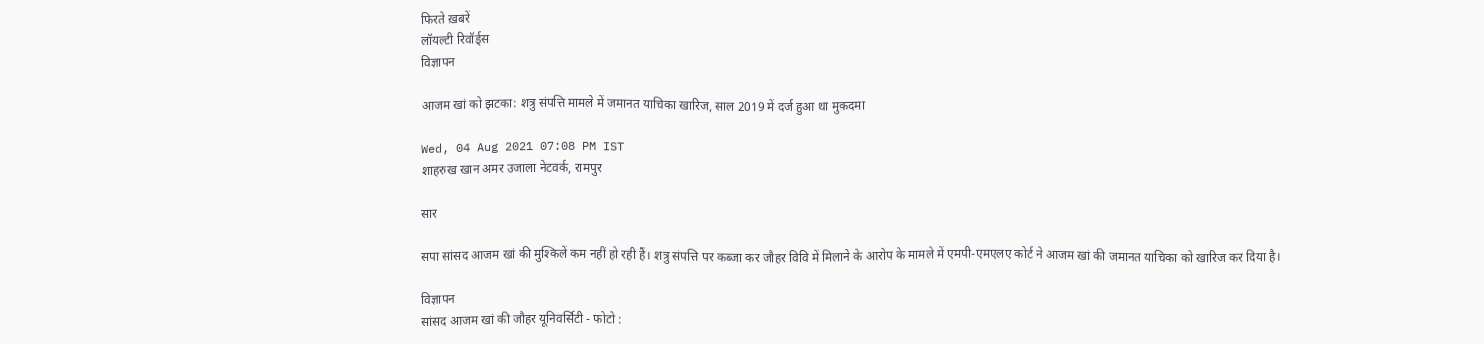फिरते ख़बरें
लॉयल्टी रिवॉर्ड्स
विज्ञापन

आजम खां को झटका: शत्रु संपत्ति मामले में जमानत याचिका खारिज, साल 2019 में दर्ज हुआ था मुकदमा

Wed, 04 Aug 2021 07:08 PM IST
शाहरुख खान अमर उजाला नेटवर्क, रामपुर

सार

सपा सांसद आजम खां की मुश्किलें कम नहीं हो रही हैं। शत्रु संपत्ति पर कब्जा कर जौहर विवि में मिलाने के आरोप के मामले में एमपी-एमएलए कोर्ट ने आजम खां की जमानत याचिका को खारिज कर दिया है।

विज्ञापन
सांसद आजम खां की जौहर यूनिवर्सिटी - फोटो :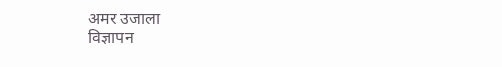अमर उजाला
विज्ञापन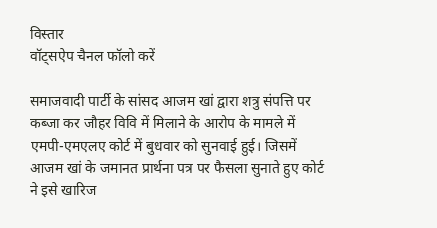विस्तार
वॉट्सऐप चैनल फॉलो करें

समाजवादी पार्टी के सांसद आजम खां द्वारा शत्रु संपत्ति पर कब्जा कर जौहर विवि में मिलाने के आरोप के मामले में एमपी-एमएलए कोर्ट में बुधवार को सुनवाई हुई। जिसमें आजम खां के जमानत प्रार्थना पत्र पर फैसला सुनाते हुए कोर्ट ने इसे खारिज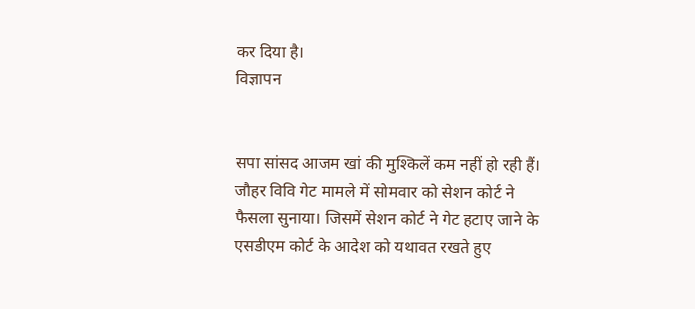कर दिया है।
विज्ञापन


सपा सांसद आजम खां की मुश्किलें कम नहीं हो रही हैं। जौहर विवि गेट मामले में सोमवार को सेशन कोर्ट ने फैसला सुनाया। जिसमें सेशन कोर्ट ने गेट हटाए जाने के एसडीएम कोर्ट के आदेश को यथावत रखते हुए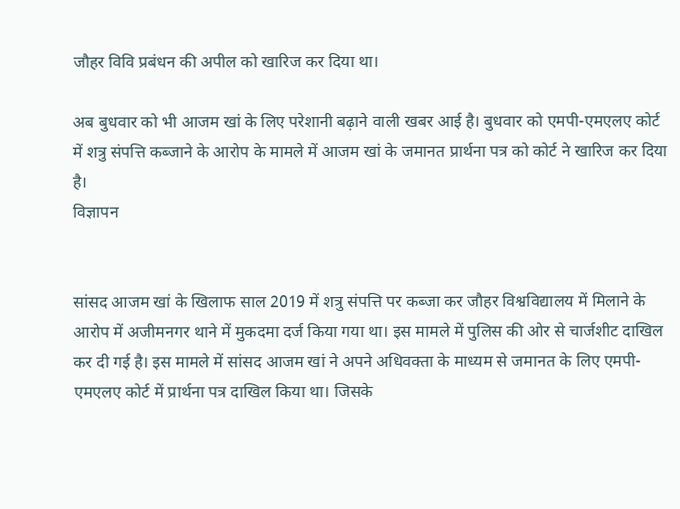जौहर विवि प्रबंधन की अपील को खारिज कर दिया था।

अब बुधवार को भी आजम खां के लिए परेशानी बढ़ाने वाली खबर आई है। बुधवार को एमपी-एमएलए कोर्ट में शत्रु संपत्ति कब्जाने के आरोप के मामले में आजम खां के जमानत प्रार्थना पत्र को कोर्ट ने खारिज कर दिया है।
विज्ञापन


सांसद आजम खां के खिलाफ साल 2019 में शत्रु संपत्ति पर कब्जा कर जौहर विश्वविद्यालय में मिलाने के आरोप में अजीमनगर थाने में मुकदमा दर्ज किया गया था। इस मामले में पुलिस की ओर से चार्जशीट दाखिल कर दी गई है। इस मामले में सांसद आजम खां ने अपने अधिवक्ता के माध्यम से जमानत के लिए एमपी-एमएलए कोर्ट में प्रार्थना पत्र दाखिल किया था। जिसके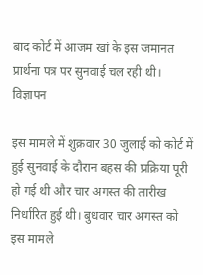बाद कोर्ट में आजम खां के इस जमानत प्रार्थना पत्र पर सुनवाई चल रही थी।
विज्ञापन

इस मामले में शुक्रवार 30 जुलाई को कोर्ट में हुई सुनवाई के दौरान बहस की प्रक्रिया पूरी हो गई थी और चार अगस्त की तारीख निर्धारित हुई थी। बुधवार चार अगस्त को इस मामले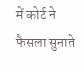में कोर्ट ने फैसला सुनाते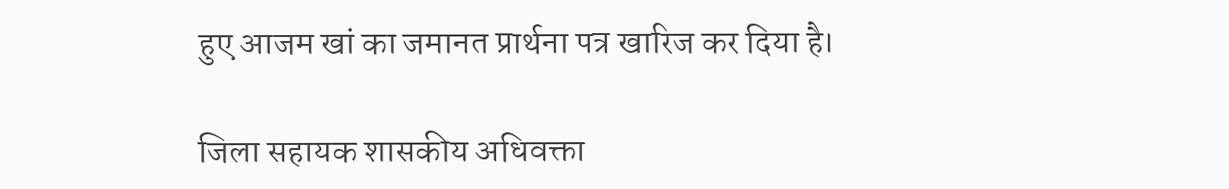हुए आजम खां का जमानत प्रार्थना पत्र खारिज कर दिया है।

जिला सहायक शासकीय अधिवक्ता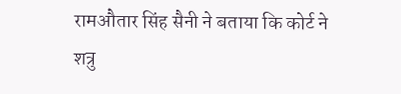रामऔतार सिंह सैनी ने बताया कि कोर्ट ने शत्रु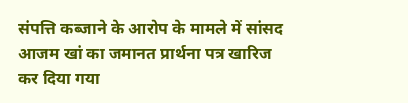संपत्ति कब्जाने के आरोप के मामले में सांसद आजम खां का जमानत प्रार्थना पत्र खारिज कर दिया गया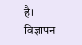है।
विज्ञापन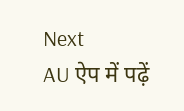Next
AU ऐप में पढ़ें